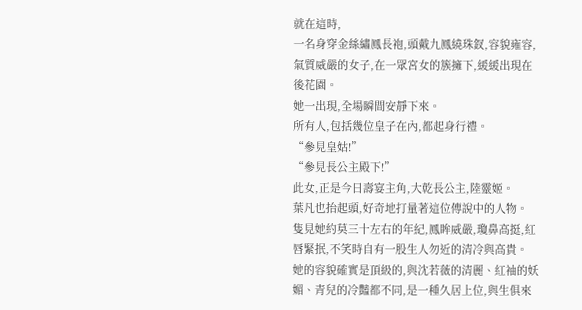就在這時,
一名身穿金絲繡鳳長袍,頭戴九鳳繞珠釵,容貌雍容,氣質威嚴的女子,在一眾宮女的簇擁下,緩緩出現在後花園。
她一出現,全場瞬間安靜下來。
所有人,包括幾位皇子在內,都起身行禮。
“參見皇姑!”
“參見長公主殿下!”
此女,正是今日壽宴主角,大乾長公主,陸靈姬。
葉凡也抬起頭,好奇地打量著這位傳說中的人物。
隻見她約莫三十左右的年紀,鳳眸威嚴,瓊鼻高挺,紅唇緊抿,不笑時自有一股生人勿近的清冷與高貴。
她的容貌確實是頂級的,與沈若薇的清麗、紅袖的妖媚、青兒的冷豔都不同,是一種久居上位,與生俱來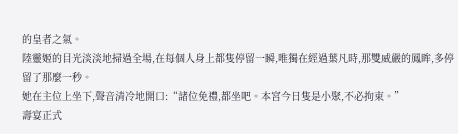的皇者之氣。
陸靈姬的目光淡淡地掃過全場,在每個人身上都隻停留一瞬,唯獨在經過葉凡時,那雙威嚴的鳳眸,多停留了那麼一秒。
她在主位上坐下,聲音清冷地開口:“諸位免禮,都坐吧。本宮今日隻是小聚,不必拘束。”
壽宴正式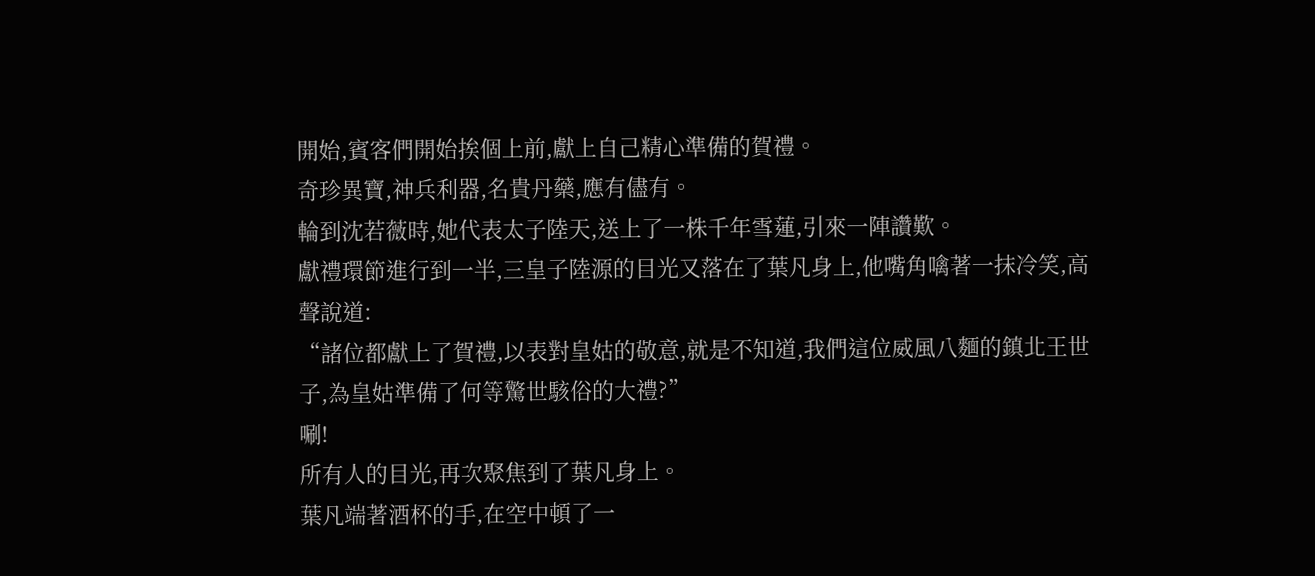開始,賓客們開始挨個上前,獻上自己精心準備的賀禮。
奇珍異寶,神兵利器,名貴丹藥,應有儘有。
輪到沈若薇時,她代表太子陸天,送上了一株千年雪蓮,引來一陣讚歎。
獻禮環節進行到一半,三皇子陸源的目光又落在了葉凡身上,他嘴角噙著一抹冷笑,高聲說道:
“諸位都獻上了賀禮,以表對皇姑的敬意,就是不知道,我們這位威風八麵的鎮北王世子,為皇姑準備了何等驚世駭俗的大禮?”
唰!
所有人的目光,再次聚焦到了葉凡身上。
葉凡端著酒杯的手,在空中頓了一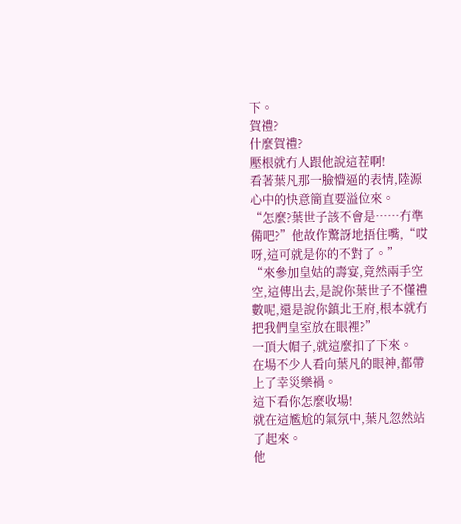下。
賀禮?
什麼賀禮?
壓根就冇人跟他說這茬啊!
看著葉凡那一臉懵逼的表情,陸源心中的快意簡直要溢位來。
“怎麼?葉世子該不會是……冇準備吧?”他故作驚訝地捂住嘴,“哎呀,這可就是你的不對了。”
“來參加皇姑的壽宴,竟然兩手空空,這傳出去,是說你葉世子不懂禮數呢,還是說你鎮北王府,根本就冇把我們皇室放在眼裡?”
一頂大帽子,就這麼扣了下來。
在場不少人看向葉凡的眼神,都帶上了幸災樂禍。
這下看你怎麼收場!
就在這尷尬的氣氛中,葉凡忽然站了起來。
他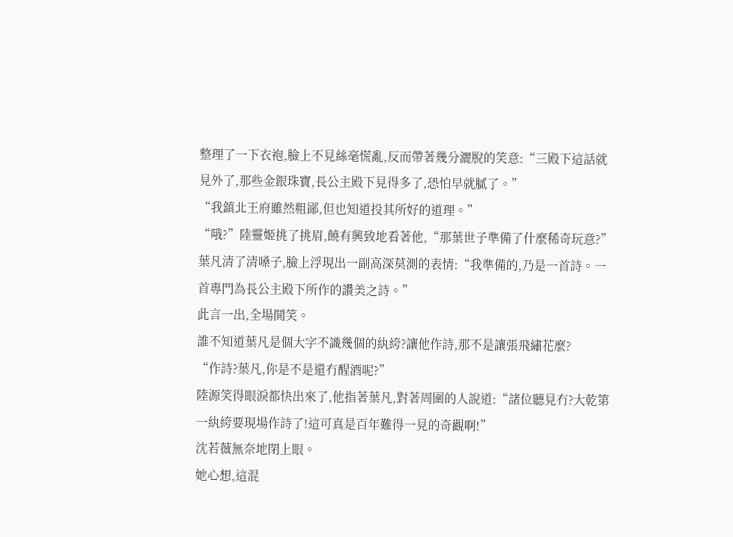整理了一下衣袍,臉上不見絲毫慌亂,反而帶著幾分灑脫的笑意:“三殿下這話就見外了,那些金銀珠寶,長公主殿下見得多了,恐怕早就膩了。”
“我鎮北王府雖然粗鄙,但也知道投其所好的道理。”
“哦?”陸靈姬挑了挑眉,饒有興致地看著他,“那葉世子準備了什麼稀奇玩意?”
葉凡清了清嗓子,臉上浮現出一副高深莫測的表情:“我準備的,乃是一首詩。一首專門為長公主殿下所作的讚美之詩。”
此言一出,全場鬨笑。
誰不知道葉凡是個大字不識幾個的紈絝?讓他作詩,那不是讓張飛繡花麼?
“作詩?葉凡,你是不是還冇醒酒呢?”
陸源笑得眼淚都快出來了,他指著葉凡,對著周圍的人說道:“諸位聽見冇?大乾第一紈絝要現場作詩了!這可真是百年難得一見的奇觀啊!”
沈若薇無奈地閉上眼。
她心想,這混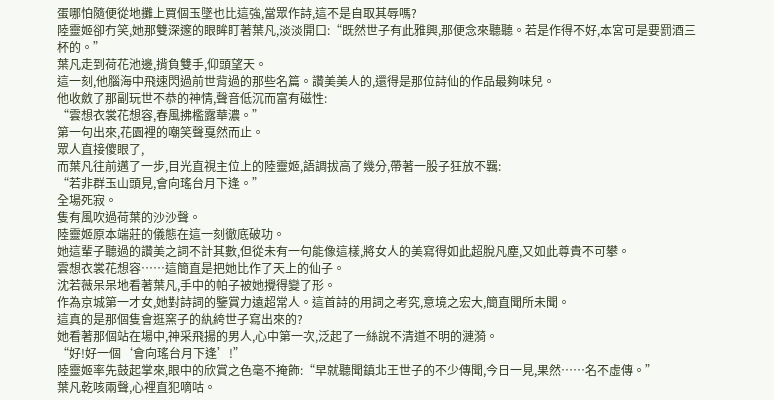蛋哪怕隨便從地攤上買個玉墜也比這強,當眾作詩,這不是自取其辱嗎?
陸靈姬卻冇笑,她那雙深邃的眼眸盯著葉凡,淡淡開口:“既然世子有此雅興,那便念來聽聽。若是作得不好,本宮可是要罰酒三杯的。”
葉凡走到荷花池邊,揹負雙手,仰頭望天。
這一刻,他腦海中飛速閃過前世背過的那些名篇。讚美美人的,還得是那位詩仙的作品最夠味兒。
他收斂了那副玩世不恭的神情,聲音低沉而富有磁性:
“雲想衣裳花想容,春風拂檻露華濃。”
第一句出來,花園裡的嘲笑聲戛然而止。
眾人直接傻眼了,
而葉凡往前邁了一步,目光直視主位上的陸靈姬,語調拔高了幾分,帶著一股子狂放不羈:
“若非群玉山頭見,會向瑤台月下逢。”
全場死寂。
隻有風吹過荷葉的沙沙聲。
陸靈姬原本端莊的儀態在這一刻徹底破功。
她這輩子聽過的讚美之詞不計其數,但從未有一句能像這樣,將女人的美寫得如此超脫凡塵,又如此尊貴不可攀。
雲想衣裳花想容……這簡直是把她比作了天上的仙子。
沈若薇呆呆地看著葉凡,手中的帕子被她攪得變了形。
作為京城第一才女,她對詩詞的鑒賞力遠超常人。這首詩的用詞之考究,意境之宏大,簡直聞所未聞。
這真的是那個隻會逛窯子的紈絝世子寫出來的?
她看著那個站在場中,神采飛揚的男人,心中第一次,泛起了一絲說不清道不明的漣漪。
“好!好一個‘會向瑤台月下逢’!”
陸靈姬率先鼓起掌來,眼中的欣賞之色毫不掩飾:“早就聽聞鎮北王世子的不少傳聞,今日一見,果然……名不虛傳。”
葉凡乾咳兩聲,心裡直犯嘀咕。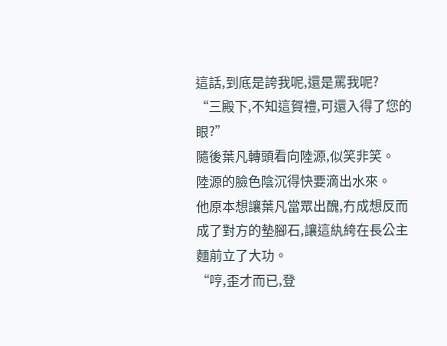這話,到底是誇我呢,還是罵我呢?
“三殿下,不知這賀禮,可還入得了您的眼?”
隨後葉凡轉頭看向陸源,似笑非笑。
陸源的臉色陰沉得快要滴出水來。
他原本想讓葉凡當眾出醜,冇成想反而成了對方的墊腳石,讓這紈絝在長公主麵前立了大功。
“哼,歪才而已,登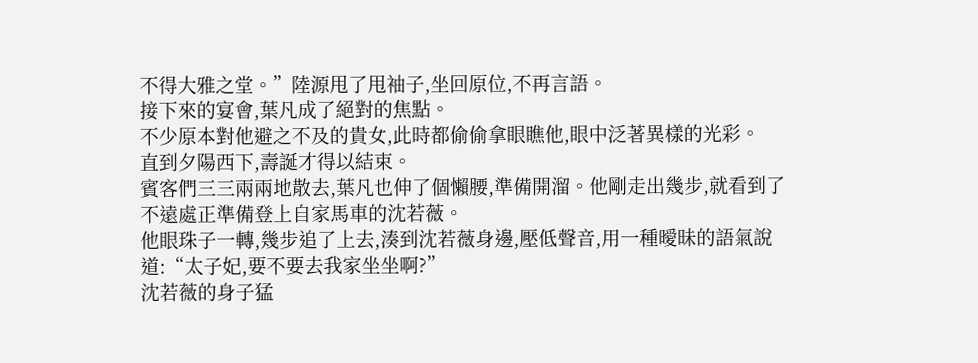不得大雅之堂。”陸源甩了甩袖子,坐回原位,不再言語。
接下來的宴會,葉凡成了絕對的焦點。
不少原本對他避之不及的貴女,此時都偷偷拿眼瞧他,眼中泛著異樣的光彩。
直到夕陽西下,壽誕才得以結束。
賓客們三三兩兩地散去,葉凡也伸了個懶腰,準備開溜。他剛走出幾步,就看到了不遠處正準備登上自家馬車的沈若薇。
他眼珠子一轉,幾步追了上去,湊到沈若薇身邊,壓低聲音,用一種曖昧的語氣說道:“太子妃,要不要去我家坐坐啊?”
沈若薇的身子猛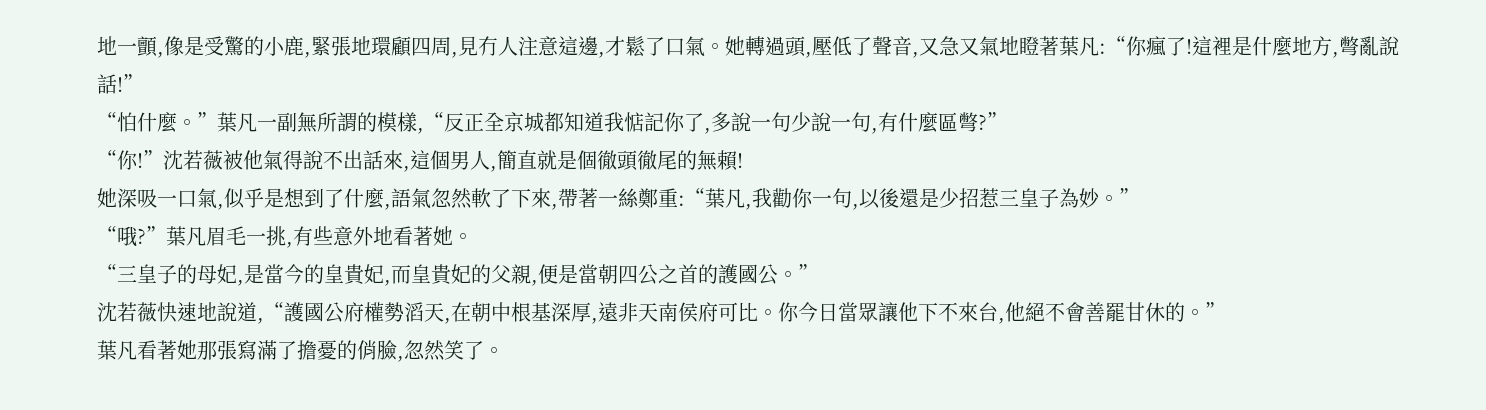地一顫,像是受驚的小鹿,緊張地環顧四周,見冇人注意這邊,才鬆了口氣。她轉過頭,壓低了聲音,又急又氣地瞪著葉凡:“你瘋了!這裡是什麼地方,彆亂說話!”
“怕什麼。”葉凡一副無所謂的模樣,“反正全京城都知道我惦記你了,多說一句少說一句,有什麼區彆?”
“你!”沈若薇被他氣得說不出話來,這個男人,簡直就是個徹頭徹尾的無賴!
她深吸一口氣,似乎是想到了什麼,語氣忽然軟了下來,帶著一絲鄭重:“葉凡,我勸你一句,以後還是少招惹三皇子為妙。”
“哦?”葉凡眉毛一挑,有些意外地看著她。
“三皇子的母妃,是當今的皇貴妃,而皇貴妃的父親,便是當朝四公之首的護國公。”
沈若薇快速地說道,“護國公府權勢滔天,在朝中根基深厚,遠非天南侯府可比。你今日當眾讓他下不來台,他絕不會善罷甘休的。”
葉凡看著她那張寫滿了擔憂的俏臉,忽然笑了。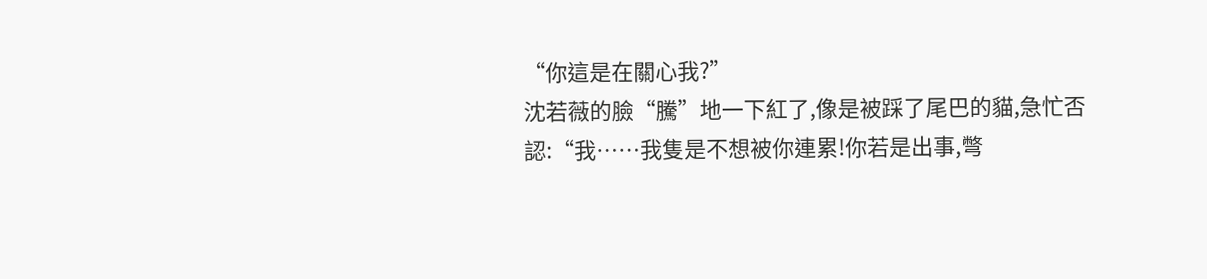“你這是在關心我?”
沈若薇的臉“騰”地一下紅了,像是被踩了尾巴的貓,急忙否認:“我……我隻是不想被你連累!你若是出事,彆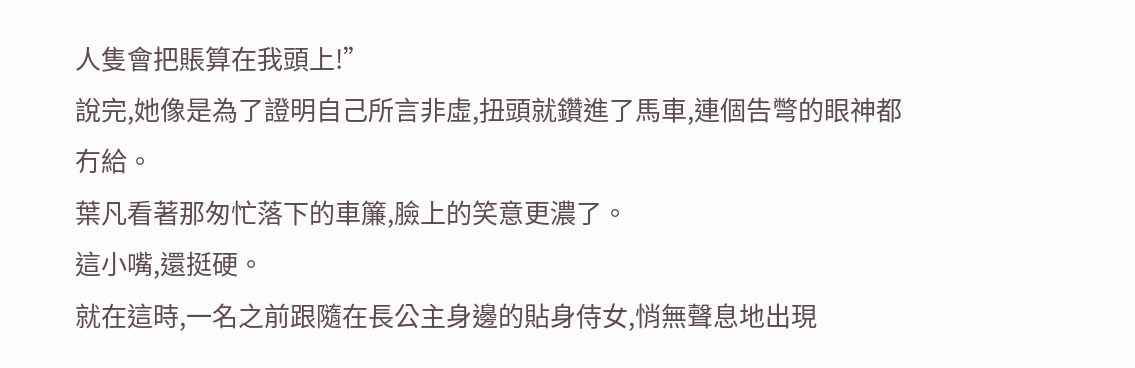人隻會把賬算在我頭上!”
說完,她像是為了證明自己所言非虛,扭頭就鑽進了馬車,連個告彆的眼神都冇給。
葉凡看著那匆忙落下的車簾,臉上的笑意更濃了。
這小嘴,還挺硬。
就在這時,一名之前跟隨在長公主身邊的貼身侍女,悄無聲息地出現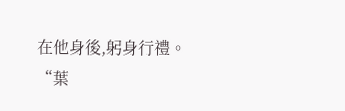在他身後,躬身行禮。
“葉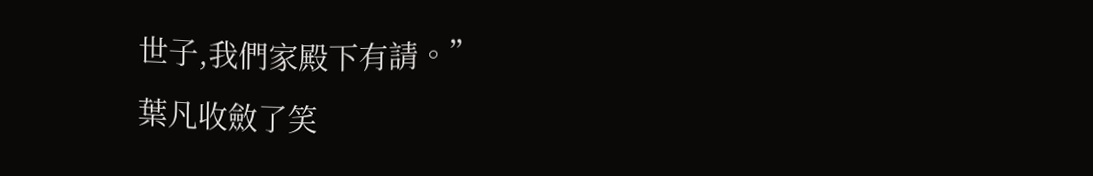世子,我們家殿下有請。”
葉凡收斂了笑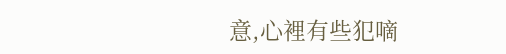意,心裡有些犯嘀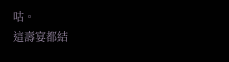咕。
這壽宴都結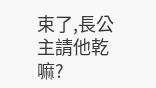束了,長公主請他乾嘛?